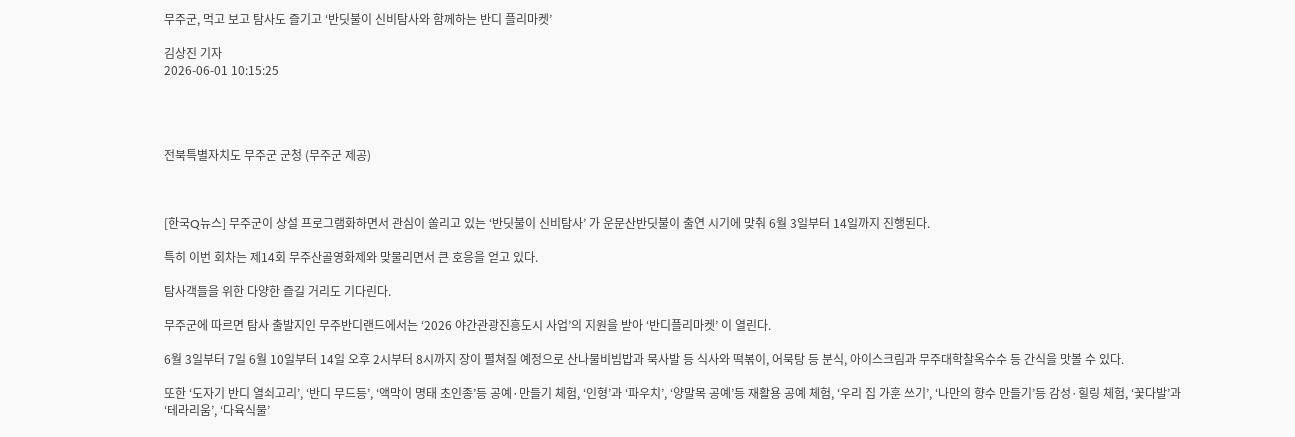무주군, 먹고 보고 탐사도 즐기고 ‘반딧불이 신비탐사와 함께하는 반디 플리마켓’

김상진 기자
2026-06-01 10:15:25




전북특별자치도 무주군 군청 (무주군 제공)



[한국Q뉴스] 무주군이 상설 프로그램화하면서 관심이 쏠리고 있는 ‘반딧불이 신비탐사’ 가 운문산반딧불이 출연 시기에 맞춰 6월 3일부터 14일까지 진행된다.

특히 이번 회차는 제14회 무주산골영화제와 맞물리면서 큰 호응을 얻고 있다.

탐사객들을 위한 다양한 즐길 거리도 기다린다.

무주군에 따르면 탐사 출발지인 무주반디랜드에서는 ‘2026 야간관광진흥도시 사업’의 지원을 받아 ‘반디플리마켓’ 이 열린다.

6월 3일부터 7일 6월 10일부터 14일 오후 2시부터 8시까지 장이 펼쳐질 예정으로 산나물비빔밥과 묵사발 등 식사와 떡볶이, 어묵탕 등 분식, 아이스크림과 무주대학찰옥수수 등 간식을 맛볼 수 있다.

또한 ‘도자기 반디 열쇠고리’, ‘반디 무드등’, ‘액막이 명태 초인종’등 공예·만들기 체험, ‘인형’과 ‘파우치’, ‘양말목 공예’등 재활용 공예 체험, ‘우리 집 가훈 쓰기’, ‘나만의 향수 만들기’등 감성·힐링 체험, ‘꽃다발’과 ‘테라리움’, ‘다육식물’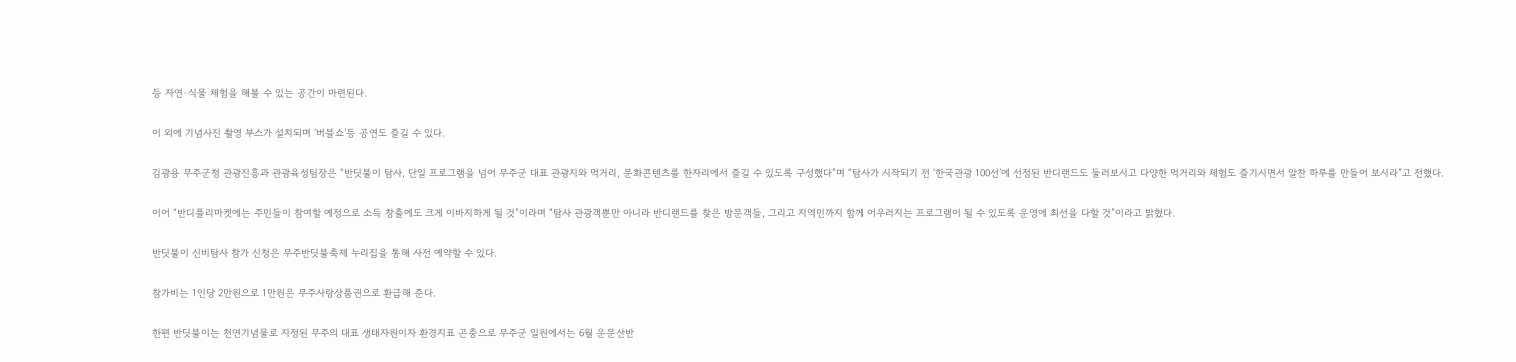등 자연·식물 체험을 해볼 수 있는 공간이 마련된다.

이 외에 기념사진 촬영 부스가 설치되며 ‘버블쇼’등 공연도 즐길 수 있다.

김광용 무주군청 관광진흥과 관광육성팀장은 “반딧불이 탐사, 단일 프로그램을 넘어 무주군 대표 관광지와 먹거리, 문화콘텐츠를 한자리에서 즐길 수 있도록 구성했다”며 “탐사가 시작되기 전 ‘한국관광 100선’에 선정된 반디랜드도 둘러보시고 다양한 먹거리와 체험도 즐기시면서 알찬 하루를 만들어 보시라”고 전했다.

이어 “반디플리마켓에는 주민들이 참여할 예정으로 소득 창출에도 크게 이바지하게 될 것”이라며 “탐사 관광객뿐만 아니라 반디랜드를 찾은 방문객들, 그리고 지역민까지 함께 어우러지는 프로그램이 될 수 있도록 운영에 최선을 다할 것”이라고 밝혔다.

반딧불이 신비탐사 참가 신청은 무주반딧불축제 누리집을 통해 사전 예약할 수 있다.

참가비는 1인당 2만원으로 1만원은 무주사랑상품권으로 환급해 준다.

한편 반딧불이는 천연기념물로 지정된 무주의 대표 생태자원이자 환경지표 곤충으로 무주군 일원에서는 6월 운문산반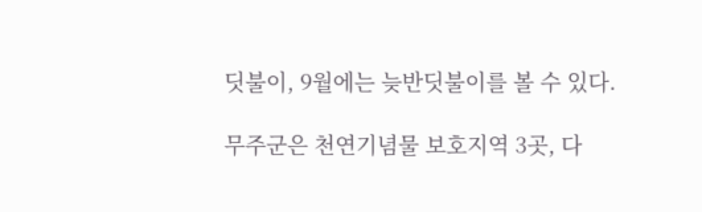딧불이, 9월에는 늦반딧불이를 볼 수 있다.

무주군은 천연기념물 보호지역 3곳, 다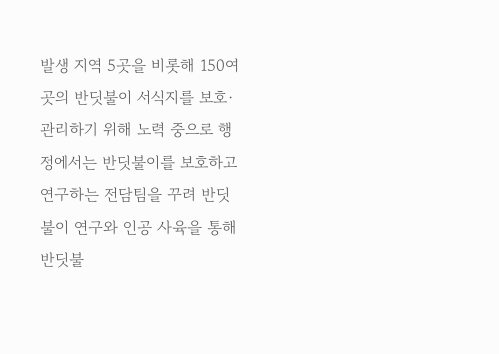발생 지역 5곳을 비롯해 150여 곳의 반딧불이 서식지를 보호·관리하기 위해 노력 중으로 행정에서는 반딧불이를 보호하고 연구하는 전담팀을 꾸려 반딧불이 연구와 인공 사육을 통해 반딧불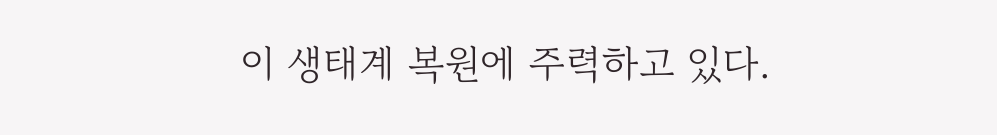이 생태계 복원에 주력하고 있다.